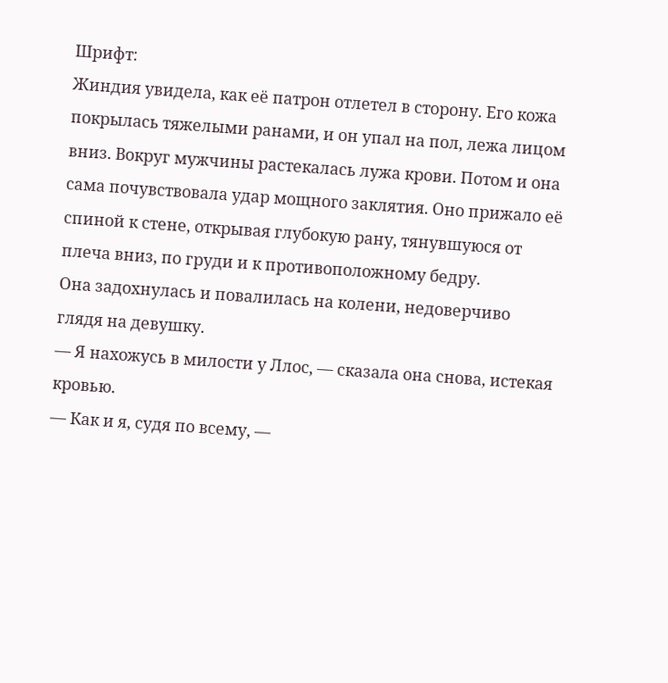Шрифт:
Жиндия увидела, как её патрон отлетел в сторону. Его кожа покрылась тяжелыми ранами, и он упал на пол, лежа лицом вниз. Вокруг мужчины растекалась лужа крови. Потом и она сама почувствовала удар мощного заклятия. Оно прижало её спиной к стене, открывая глубокую рану, тянувшуюся от плеча вниз, по груди и к противоположному бедру.
Она задохнулась и повалилась на колени, недоверчиво глядя на девушку.
— Я нахожусь в милости у Ллос, — сказала она снова, истекая кровью.
— Как и я, судя по всему, —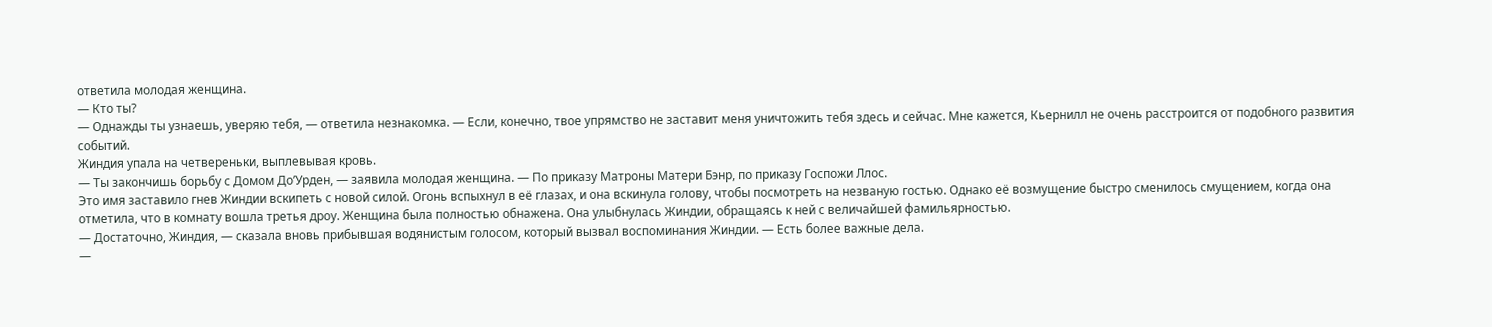ответила молодая женщина.
— Кто ты?
— Однажды ты узнаешь, уверяю тебя, — ответила незнакомка. — Если, конечно, твое упрямство не заставит меня уничтожить тебя здесь и сейчас. Мне кажется, Кьернилл не очень расстроится от подобного развития событий.
Жиндия упала на четвереньки, выплевывая кровь.
— Ты закончишь борьбу с Домом До’Урден, — заявила молодая женщина. — По приказу Матроны Матери Бэнр, по приказу Госпожи Ллос.
Это имя заставило гнев Жиндии вскипеть с новой силой. Огонь вспыхнул в её глазах, и она вскинула голову, чтобы посмотреть на незваную гостью. Однако её возмущение быстро сменилось смущением, когда она отметила, что в комнату вошла третья дроу. Женщина была полностью обнажена. Она улыбнулась Жиндии, обращаясь к ней с величайшей фамильярностью.
— Достаточно, Жиндия, — сказала вновь прибывшая водянистым голосом, который вызвал воспоминания Жиндии. — Есть более важные дела.
—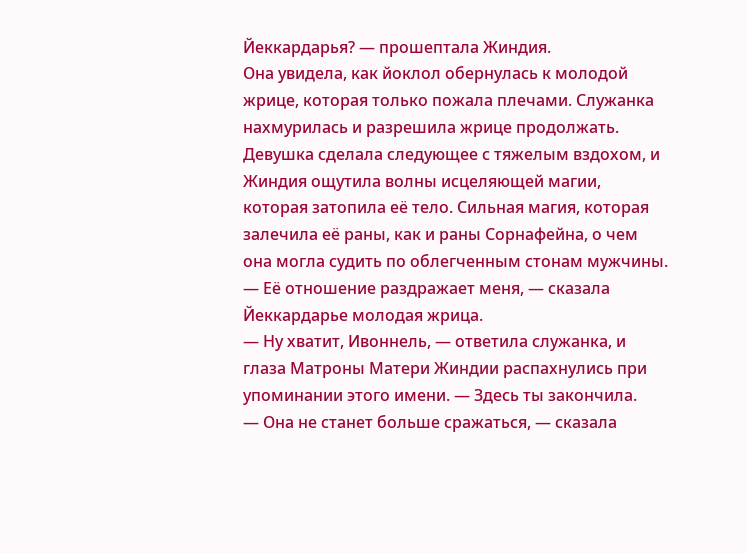Йеккардарья? — прошептала Жиндия.
Она увидела, как йоклол обернулась к молодой жрице, которая только пожала плечами. Служанка нахмурилась и разрешила жрице продолжать.
Девушка сделала следующее с тяжелым вздохом, и Жиндия ощутила волны исцеляющей магии, которая затопила её тело. Сильная магия, которая залечила её раны, как и раны Сорнафейна, о чем она могла судить по облегченным стонам мужчины.
— Её отношение раздражает меня, — сказала Йеккардарье молодая жрица.
— Ну хватит, Ивоннель, — ответила служанка, и глаза Матроны Матери Жиндии распахнулись при упоминании этого имени. — Здесь ты закончила.
— Она не станет больше сражаться, — сказала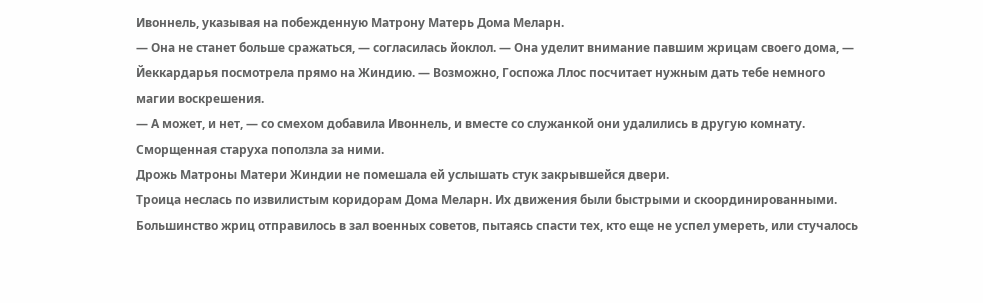Ивоннель, указывая на побежденную Матрону Матерь Дома Меларн.
— Она не станет больше сражаться, — согласилась йоклол. — Она уделит внимание павшим жрицам своего дома, — Йеккардарья посмотрела прямо на Жиндию. — Возможно, Госпожа Ллос посчитает нужным дать тебе немного магии воскрешения.
— А может, и нет, — со смехом добавила Ивоннель, и вместе со служанкой они удалились в другую комнату. Сморщенная старуха поползла за ними.
Дрожь Матроны Матери Жиндии не помешала ей услышать стук закрывшейся двери.
Троица неслась по извилистым коридорам Дома Меларн. Их движения были быстрыми и скоординированными. Большинство жриц отправилось в зал военных советов, пытаясь спасти тех, кто еще не успел умереть, или стучалось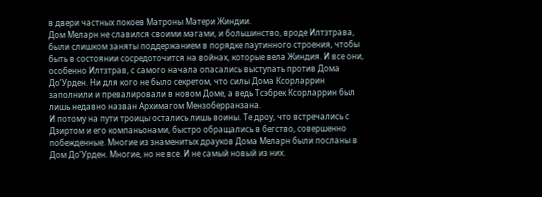в двери частных покоев Матроны Матери Жиндии.
Дом Меларн не славился своими магами, и большинство, вроде Илтзтрава, были слишком заняты поддержанием в порядке паутинного строения, чтобы быть в состоянии сосредоточится на войнах, которые вела Жиндия. И все они, особенно Илтзтрав, с самого начала опасались выступать против Дома До’Урден. Ни для кого не было секретом, что силы Дома Ксорларрин заполнили и превалировали в новом Доме, а ведь Тсэбрек Ксорларрин был лишь недавно назван Архимагом Мензоберранзана.
И потому на пути троицы остались лишь воины. Те дроу, что встречались с Дзиртом и его компаньонами, быстро обращались в бегство, совершенно побежденные. Многие из знаменитых драуков Дома Меларн были посланы в Дом До’Урден. Многие, но не все. И не самый новый из них.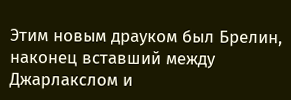Этим новым драуком был Брелин, наконец вставший между Джарлакслом и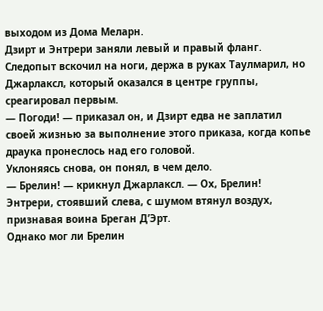выходом из Дома Меларн.
Дзирт и Энтрери заняли левый и правый фланг. Следопыт вскочил на ноги, держа в руках Таулмарил, но Джарлаксл, который оказался в центре группы, среагировал первым.
— Погоди! — приказал он, и Дзирт едва не заплатил своей жизнью за выполнение этого приказа, когда копье драука пронеслось над его головой.
Уклоняясь снова, он понял, в чем дело.
— Брелин! — крикнул Джарлаксл. — Ох, Брелин!
Энтрери, стоявший слева, с шумом втянул воздух, признавая воина Бреган Д’Эрт.
Однако мог ли Брелин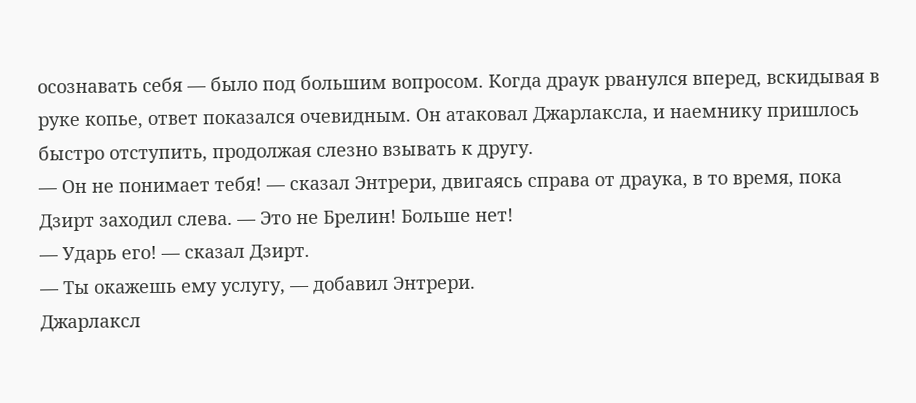осознавать себя — было под большим вопросом. Когда драук рванулся вперед, вскидывая в руке копье, ответ показался очевидным. Он атаковал Джарлаксла, и наемнику пришлось быстро отступить, продолжая слезно взывать к другу.
— Он не понимает тебя! — сказал Энтрери, двигаясь справа от драука, в то время, пока Дзирт заходил слева. — Это не Брелин! Больше нет!
— Ударь его! — сказал Дзирт.
— Ты окажешь ему услугу, — добавил Энтрери.
Джарлаксл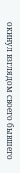окинул взглядом своего бывшего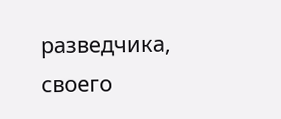разведчика, своего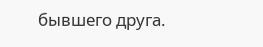бывшего друга.